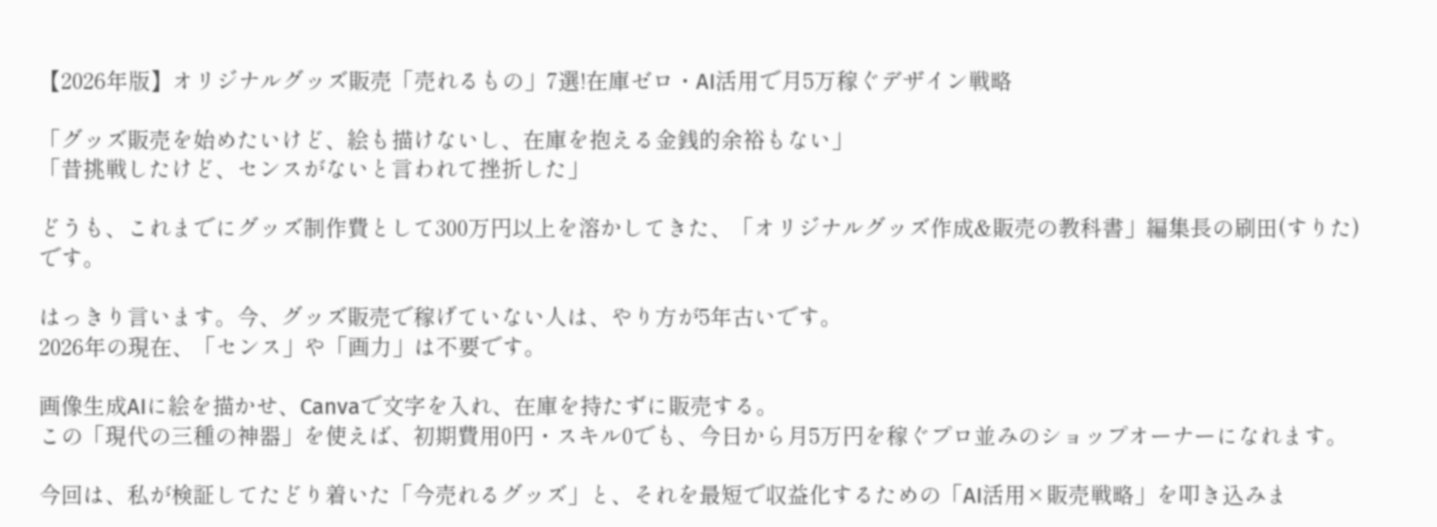【2026年版】オリジナルグッズ販売「売れるもの」7選!在庫ゼロ・AI活用で月5万稼ぐデザイン戦略

「グッズ販売を始めたいけど、絵も描けないし、在庫を抱える金銭的余裕もない」
「昔挑戦したけど、センスがないと言われて挫折した」

どうも、これまでにグッズ制作費として300万円以上を溶かしてきた、「オリジナルグッズ作成&販売の教科書」編集長の刷田(すりた)です。

はっきり言います。今、グッズ販売で稼げていない人は、やり方が5年古いです。
2026年の現在、「センス」や「画力」は不要です。

画像生成AIに絵を描かせ、Canvaで文字を入れ、在庫を持たずに販売する。
この「現代の三種の神器」を使えば、初期費用0円・スキル0でも、今日から月5万円を稼ぐプロ並みのショップオーナーになれます。

今回は、私が検証してたどり着いた「今売れるグッズ」と、それを最短で収益化するための「AI活用×販売戦略」を叩き込みま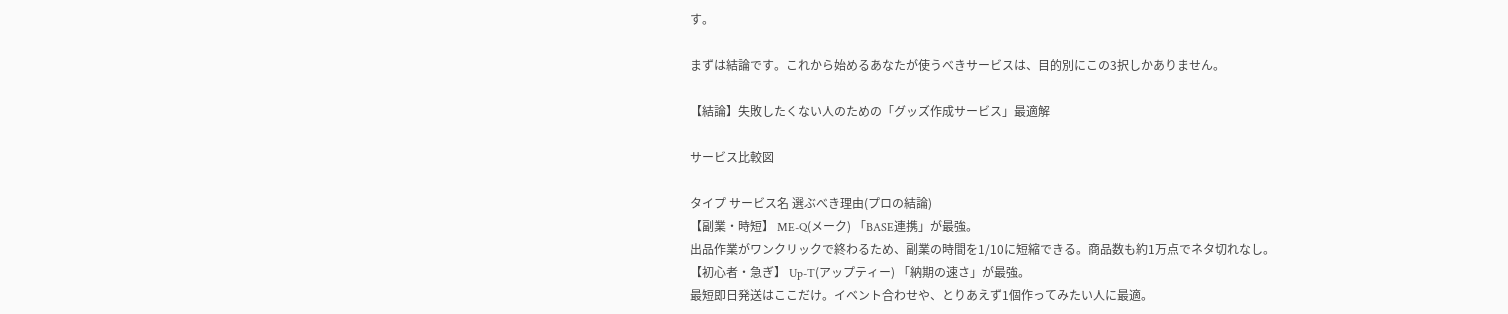す。

まずは結論です。これから始めるあなたが使うべきサービスは、目的別にこの3択しかありません。

【結論】失敗したくない人のための「グッズ作成サービス」最適解

サービス比較図

タイプ サービス名 選ぶべき理由(プロの結論)
【副業・時短】 ME-Q(メーク) 「BASE連携」が最強。
出品作業がワンクリックで終わるため、副業の時間を1/10に短縮できる。商品数も約1万点でネタ切れなし。
【初心者・急ぎ】 Up-T(アップティー) 「納期の速さ」が最強。
最短即日発送はここだけ。イベント合わせや、とりあえず1個作ってみたい人に最適。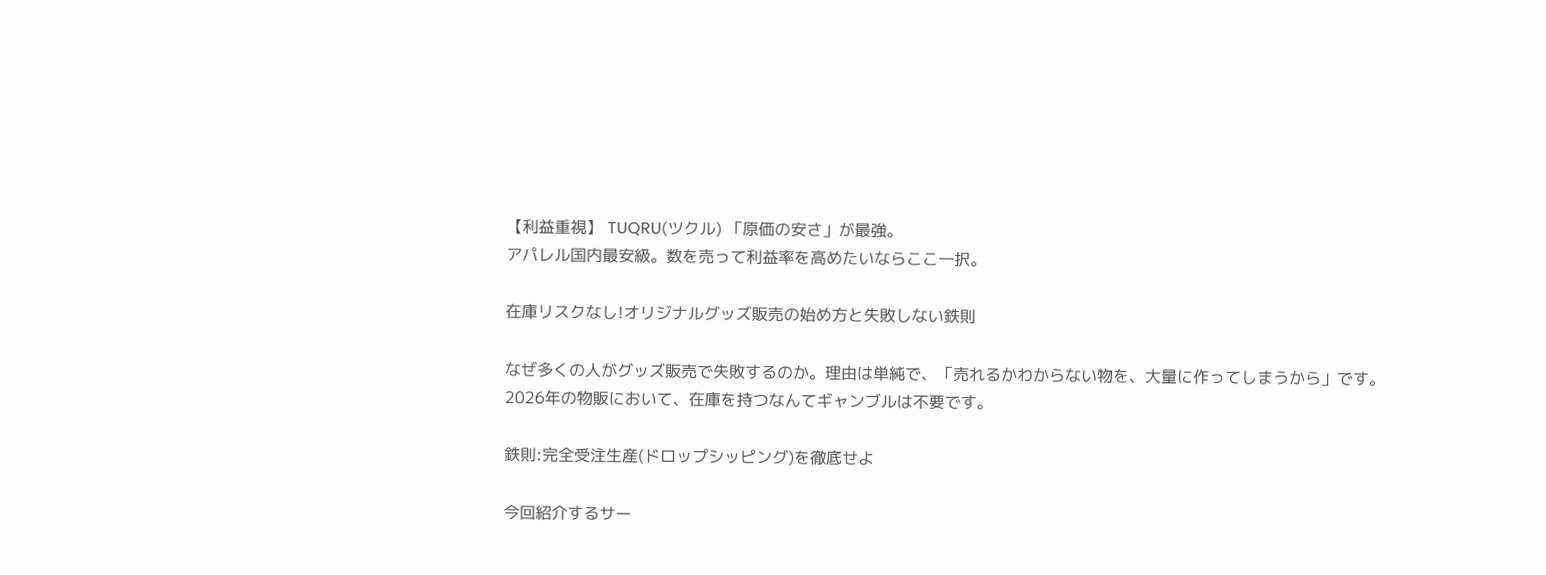【利益重視】 TUQRU(ツクル) 「原価の安さ」が最強。
アパレル国内最安級。数を売って利益率を高めたいならここ一択。

在庫リスクなし!オリジナルグッズ販売の始め方と失敗しない鉄則

なぜ多くの人がグッズ販売で失敗するのか。理由は単純で、「売れるかわからない物を、大量に作ってしまうから」です。
2026年の物販において、在庫を持つなんてギャンブルは不要です。

鉄則:完全受注生産(ドロップシッピング)を徹底せよ

今回紹介するサー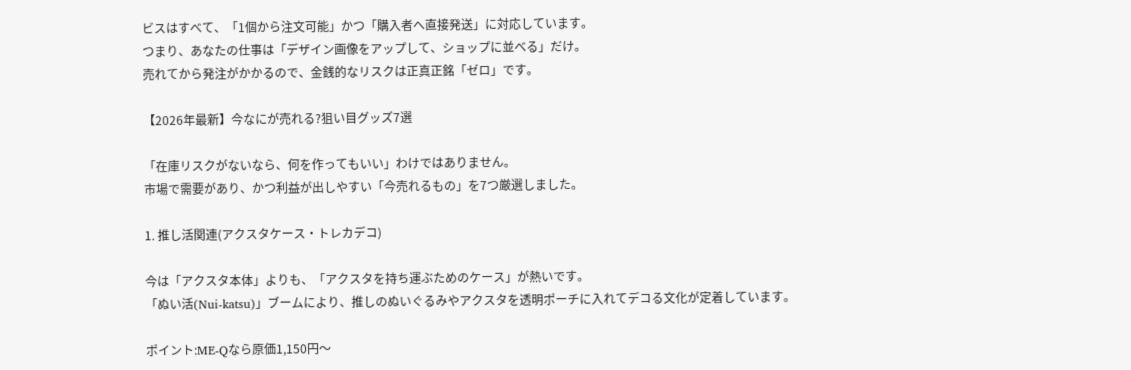ビスはすべて、「1個から注文可能」かつ「購入者へ直接発送」に対応しています。
つまり、あなたの仕事は「デザイン画像をアップして、ショップに並べる」だけ。
売れてから発注がかかるので、金銭的なリスクは正真正銘「ゼロ」です。

【2026年最新】今なにが売れる?狙い目グッズ7選

「在庫リスクがないなら、何を作ってもいい」わけではありません。
市場で需要があり、かつ利益が出しやすい「今売れるもの」を7つ厳選しました。

1. 推し活関連(アクスタケース・トレカデコ)

今は「アクスタ本体」よりも、「アクスタを持ち運ぶためのケース」が熱いです。
「ぬい活(Nui-katsu)」ブームにより、推しのぬいぐるみやアクスタを透明ポーチに入れてデコる文化が定着しています。

ポイント:ME-Qなら原価1,150円〜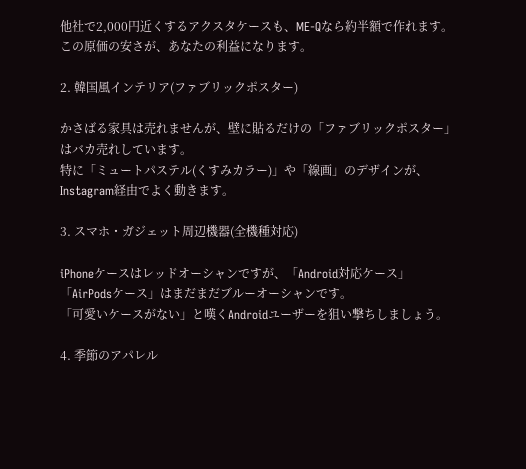他社で2,000円近くするアクスタケースも、ME-Qなら約半額で作れます。この原価の安さが、あなたの利益になります。

2. 韓国風インテリア(ファブリックポスター)

かさばる家具は売れませんが、壁に貼るだけの「ファブリックポスター」はバカ売れしています。
特に「ミュートパステル(くすみカラー)」や「線画」のデザインが、Instagram経由でよく動きます。

3. スマホ・ガジェット周辺機器(全機種対応)

iPhoneケースはレッドオーシャンですが、「Android対応ケース」「AirPodsケース」はまだまだブルーオーシャンです。
「可愛いケースがない」と嘆くAndroidユーザーを狙い撃ちしましょう。

4. 季節のアパレル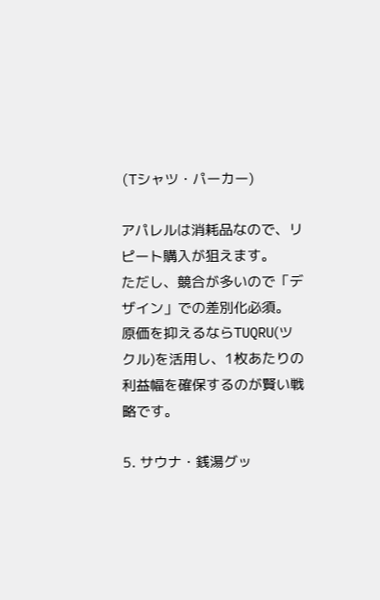(Tシャツ・パーカー)

アパレルは消耗品なので、リピート購入が狙えます。
ただし、競合が多いので「デザイン」での差別化必須。
原価を抑えるならTUQRU(ツクル)を活用し、1枚あたりの利益幅を確保するのが賢い戦略です。

5. サウナ・銭湯グッ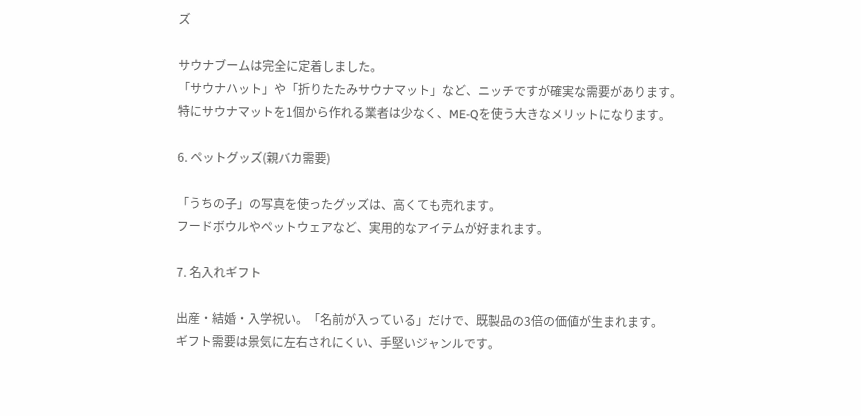ズ

サウナブームは完全に定着しました。
「サウナハット」や「折りたたみサウナマット」など、ニッチですが確実な需要があります。
特にサウナマットを1個から作れる業者は少なく、ME-Qを使う大きなメリットになります。

6. ペットグッズ(親バカ需要)

「うちの子」の写真を使ったグッズは、高くても売れます。
フードボウルやペットウェアなど、実用的なアイテムが好まれます。

7. 名入れギフト

出産・結婚・入学祝い。「名前が入っている」だけで、既製品の3倍の価値が生まれます。
ギフト需要は景気に左右されにくい、手堅いジャンルです。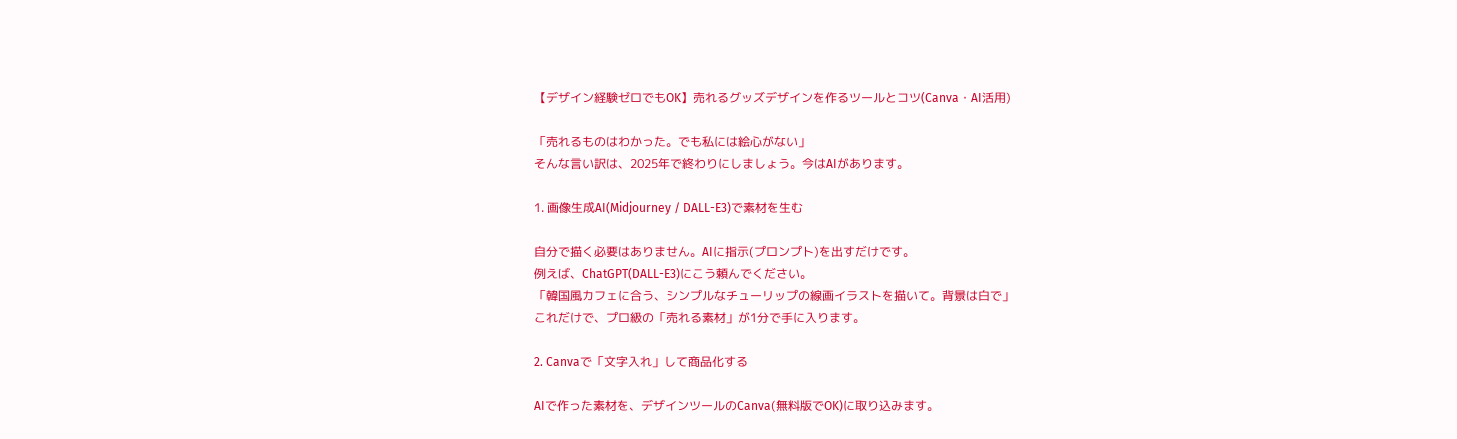【デザイン経験ゼロでもOK】売れるグッズデザインを作るツールとコツ(Canva・AI活用)

「売れるものはわかった。でも私には絵心がない」
そんな言い訳は、2025年で終わりにしましょう。今はAIがあります。

1. 画像生成AI(Midjourney / DALL-E3)で素材を生む

自分で描く必要はありません。AIに指示(プロンプト)を出すだけです。
例えば、ChatGPT(DALL-E3)にこう頼んでください。
「韓国風カフェに合う、シンプルなチューリップの線画イラストを描いて。背景は白で」
これだけで、プロ級の「売れる素材」が1分で手に入ります。

2. Canvaで「文字入れ」して商品化する

AIで作った素材を、デザインツールのCanva(無料版でOK)に取り込みます。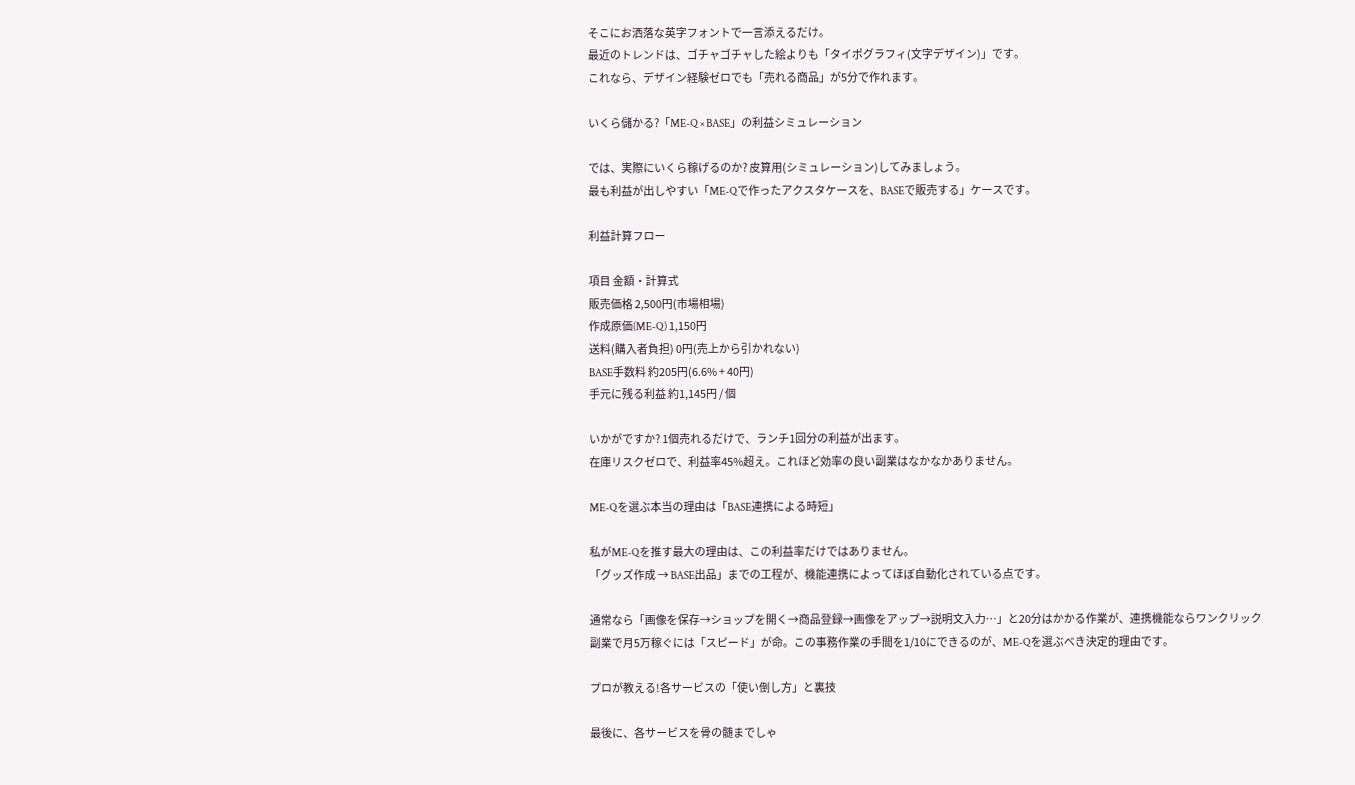そこにお洒落な英字フォントで一言添えるだけ。
最近のトレンドは、ゴチャゴチャした絵よりも「タイポグラフィ(文字デザイン)」です。
これなら、デザイン経験ゼロでも「売れる商品」が5分で作れます。

いくら儲かる?「ME-Q × BASE」の利益シミュレーション

では、実際にいくら稼げるのか? 皮算用(シミュレーション)してみましょう。
最も利益が出しやすい「ME-Qで作ったアクスタケースを、BASEで販売する」ケースです。

利益計算フロー

項目 金額・計算式
販売価格 2,500円(市場相場)
作成原価(ME-Q) 1,150円
送料(購入者負担) 0円(売上から引かれない)
BASE手数料 約205円(6.6% + 40円)
手元に残る利益 約1,145円 / 個

いかがですか? 1個売れるだけで、ランチ1回分の利益が出ます。
在庫リスクゼロで、利益率45%超え。これほど効率の良い副業はなかなかありません。

ME-Qを選ぶ本当の理由は「BASE連携による時短」

私がME-Qを推す最大の理由は、この利益率だけではありません。
「グッズ作成 → BASE出品」までの工程が、機能連携によってほぼ自動化されている点です。

通常なら「画像を保存→ショップを開く→商品登録→画像をアップ→説明文入力…」と20分はかかる作業が、連携機能ならワンクリック
副業で月5万稼ぐには「スピード」が命。この事務作業の手間を1/10にできるのが、ME-Qを選ぶべき決定的理由です。

プロが教える!各サービスの「使い倒し方」と裏技

最後に、各サービスを骨の髄までしゃ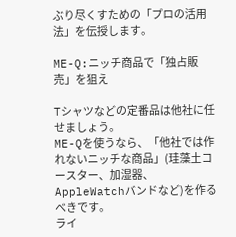ぶり尽くすための「プロの活用法」を伝授します。

ME-Q:ニッチ商品で「独占販売」を狙え

Tシャツなどの定番品は他社に任せましょう。
ME-Qを使うなら、「他社では作れないニッチな商品」(珪藻土コースター、加湿器、AppleWatchバンドなど)を作るべきです。
ライ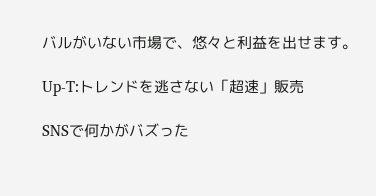バルがいない市場で、悠々と利益を出せます。

Up-T:トレンドを逃さない「超速」販売

SNSで何かがバズった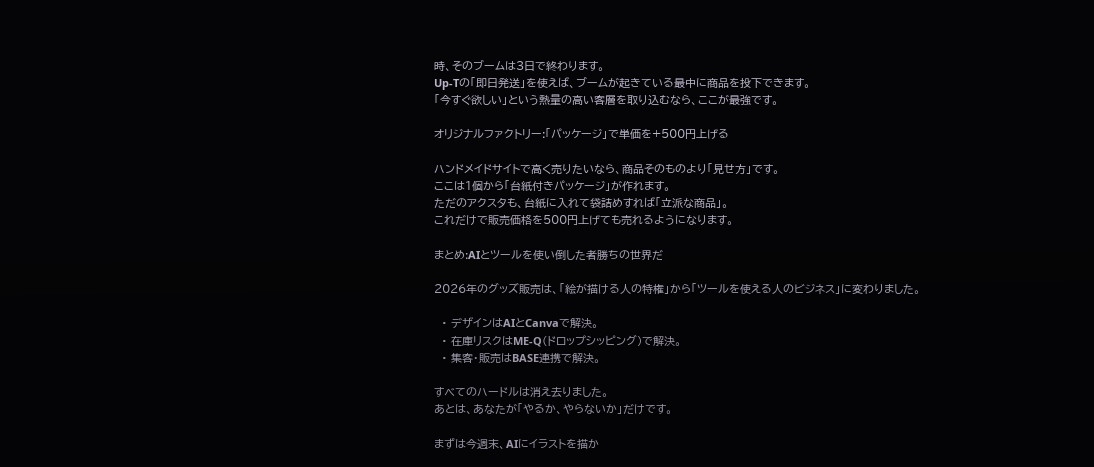時、そのブームは3日で終わります。
Up-Tの「即日発送」を使えば、ブームが起きている最中に商品を投下できます。
「今すぐ欲しい」という熱量の高い客層を取り込むなら、ここが最強です。

オリジナルファクトリー:「パッケージ」で単価を+500円上げる

ハンドメイドサイトで高く売りたいなら、商品そのものより「見せ方」です。
ここは1個から「台紙付きパッケージ」が作れます。
ただのアクスタも、台紙に入れて袋詰めすれば「立派な商品」。
これだけで販売価格を500円上げても売れるようになります。

まとめ:AIとツールを使い倒した者勝ちの世界だ

2026年のグッズ販売は、「絵が描ける人の特権」から「ツールを使える人のビジネス」に変わりました。

  • デザインはAIとCanvaで解決。
  • 在庫リスクはME-Q(ドロップシッピング)で解決。
  • 集客・販売はBASE連携で解決。

すべてのハードルは消え去りました。
あとは、あなたが「やるか、やらないか」だけです。

まずは今週末、AIにイラストを描か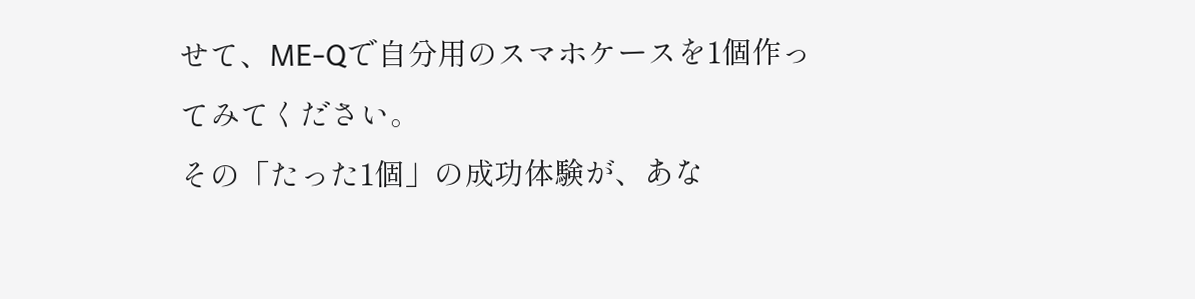せて、ME-Qで自分用のスマホケースを1個作ってみてください。
その「たった1個」の成功体験が、あな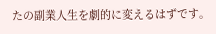たの副業人生を劇的に変えるはずです。